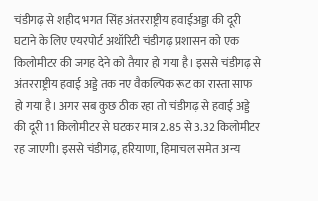चंडीगढ़ से शहीद भगत सिंह अंतरराष्ट्रीय हवाईअड्डा की दूरी घटाने के लिए एयरपोर्ट अथॉरिटी चंडीगढ़ प्रशासन को एक किलोमीटर की जगह देने को तैयार हो गया है। इससे चंडीगढ़ से अंतरराष्ट्रीय हवाई अड्डे तक नए वैकल्पिक रूट का रास्ता साफ हो गया है। अगर सब कुछ ठीक रहा तो चंडीगढ़ से हवाई अड्डे की दूरी 11 किलोमीटर से घटकर मात्र 2.85 से 3.32 किलोमीटर रह जाएगी। इससे चंडीगढ़, हरियाणा, हिमाचल समेत अन्य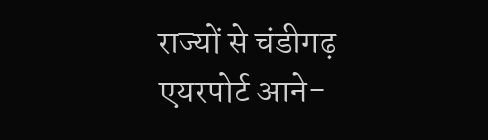राज्यों से चंडीगढ़ एयरपोर्ट आने-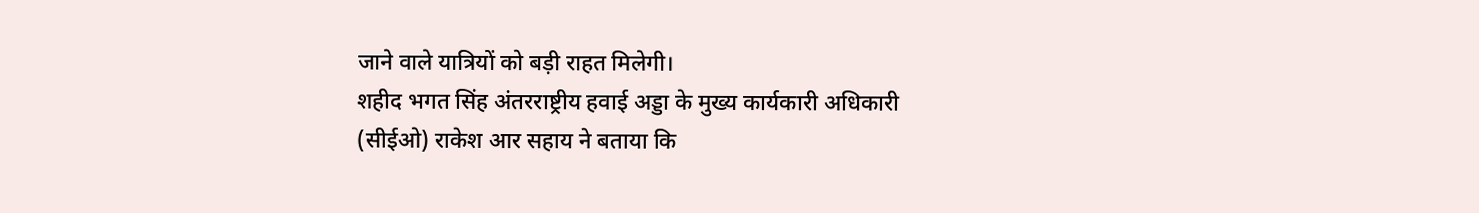जाने वाले यात्रियों को बड़ी राहत मिलेगी।
शहीद भगत सिंह अंतरराष्ट्रीय हवाई अड्डा के मुख्य कार्यकारी अधिकारी (सीईओ) राकेश आर सहाय ने बताया कि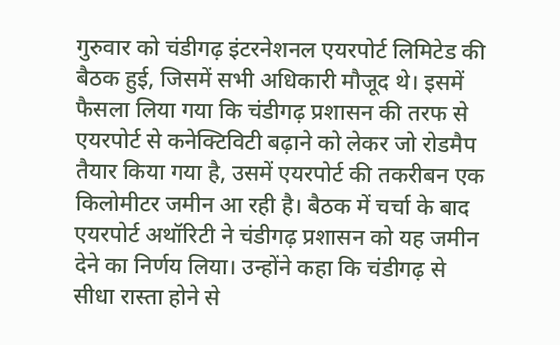गुरुवार को चंडीगढ़ इंटरनेशनल एयरपोर्ट लिमिटेड की बैठक हुई, जिसमें सभी अधिकारी मौजूद थे। इसमें फैसला लिया गया कि चंडीगढ़ प्रशासन की तरफ से एयरपोर्ट से कनेक्टिविटी बढ़ाने को लेकर जो रोडमैप तैयार किया गया है, उसमें एयरपोर्ट की तकरीबन एक किलोमीटर जमीन आ रही है। बैठक में चर्चा के बाद एयरपोर्ट अथॉरिटी ने चंडीगढ़ प्रशासन को यह जमीन देने का निर्णय लिया। उन्होंने कहा कि चंडीगढ़ से सीधा रास्ता होने से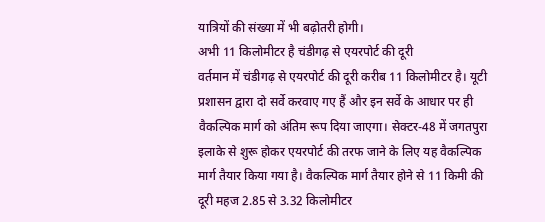यात्रियों की संख्या में भी बढ़ोतरी होगी।
अभी 11 किलोमीटर है चंडीगढ़ से एयरपोर्ट की दूरी
वर्तमान में चंडीगढ़ से एयरपोर्ट की दूरी करीब 11 किलोमीटर है। यूटी प्रशासन द्वारा दो सर्वे करवाए गए हैं और इन सर्वे के आधार पर ही वैकल्पिक मार्ग को अंतिम रूप दिया जाएगा। सेक्टर-48 में जगतपुरा इलाके से शुरू होकर एयरपोर्ट की तरफ जाने के लिए यह वैकल्पिक मार्ग तैयार किया गया है। वैकल्पिक मार्ग तैयार होने से 11 किमी की दूरी महज 2.85 से 3.32 किलोमीटर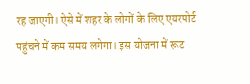रह जाएगी। ऐसे में शहर के लोगों के लिए एयरपोर्ट पहुंचने में कम समय लगेगा। इस योजना में रूट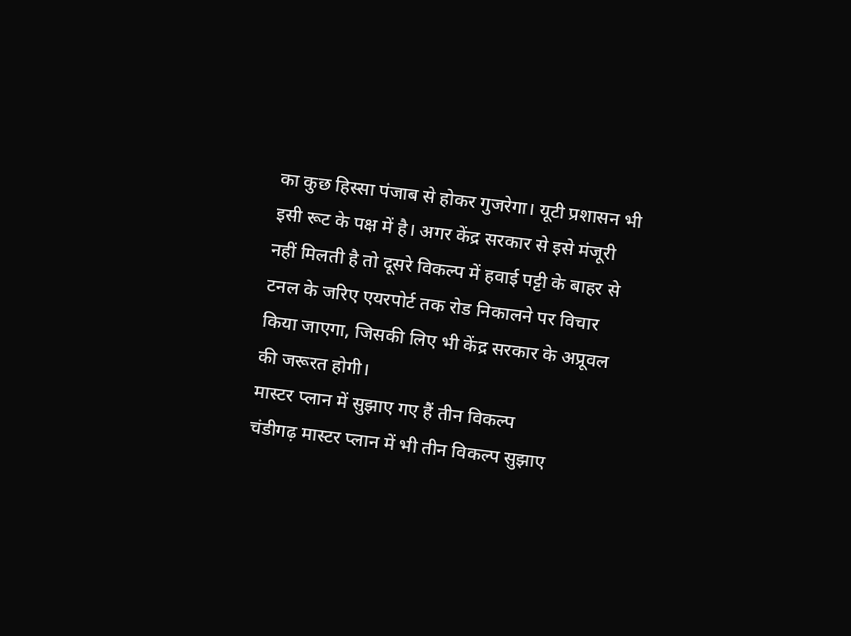का कुछ हिस्सा पंजाब से होकर गुजरेगा। यूटी प्रशासन भी इसी रूट के पक्ष में है। अगर केंद्र सरकार से इसे मंजूरी नहीं मिलती है तो दूसरे विकल्प में हवाई पट्टी के बाहर से टनल के जरिए एयरपोर्ट तक रोड निकालने पर विचार किया जाएगा, जिसकी लिए भी केंद्र सरकार के अप्रूवल की जरूरत होगी।
मास्टर प्लान में सुझाए गए हैं तीन विकल्प
चंडीगढ़ मास्टर प्लान में भी तीन विकल्प सुझाए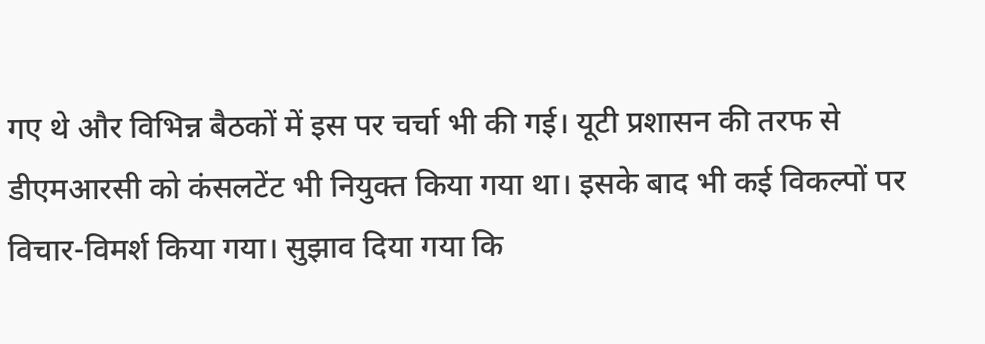गए थे और विभिन्न बैठकों में इस पर चर्चा भी की गई। यूटी प्रशासन की तरफ से डीएमआरसी को कंसलटेंट भी नियुक्त किया गया था। इसके बाद भी कई विकल्पों पर विचार-विमर्श किया गया। सुझाव दिया गया कि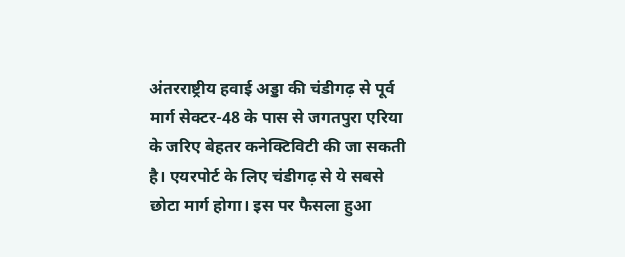अंतरराष्ट्रीय हवाई अड्डा की चंडीगढ़ से पूर्व मार्ग सेक्टर-48 के पास से जगतपुरा एरिया के जरिए बेहतर कनेक्टिविटी की जा सकती है। एयरपोर्ट के लिए चंडीगढ़ से ये सबसे छोटा मार्ग होगा। इस पर फैसला हुआ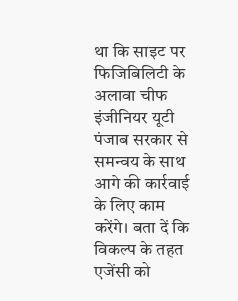था कि साइट पर फिजिबिलिटी के अलावा चीफ इंजीनियर यूटी पंजाब सरकार से समन्वय के साथ आगे की कार्रवाई के लिए काम करेंगे। बता दें कि विकल्प के तहत एजेंसी को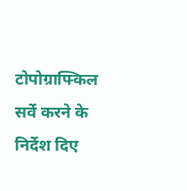टोपोग्राफ्किल सर्वे करने के निर्देश दिए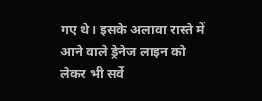गए थे। इसके अलावा रास्ते में आने वाले ड्रेनेज लाइन को लेकर भी सर्वे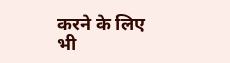करने के लिए भी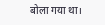बोला गया था।